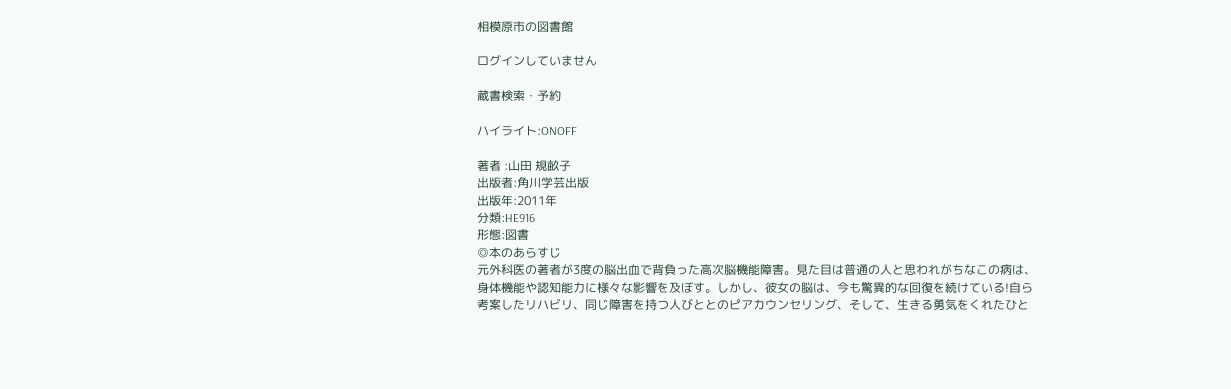相模原市の図書館

ログインしていません

蔵書検索・予約

ハイライト:ONOFF

著者 :山田 規畝子
出版者:角川学芸出版
出版年:2011年
分類:HE916
形態:図書
◎本のあらすじ
元外科医の著者が3度の脳出血で背負った高次脳機能障害。見た目は普通の人と思われがちなこの病は、身体機能や認知能力に様々な影響を及ぼす。しかし、彼女の脳は、今も驚異的な回復を続けている!自ら考案したリハビリ、同じ障害を持つ人びととのピアカウンセリング、そして、生きる勇気をくれたひと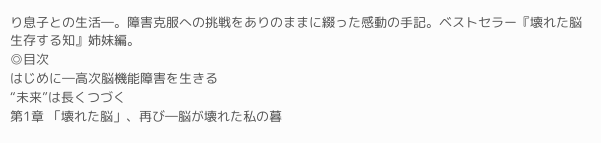り息子との生活―。障害克服への挑戦をありのままに綴った感動の手記。ベストセラー『壊れた脳 生存する知』姉妹編。
◎目次
はじめに―高次脳機能障害を生きる
“未来”は長くつづく
第1章 「壊れた脳」、再び―脳が壊れた私の暮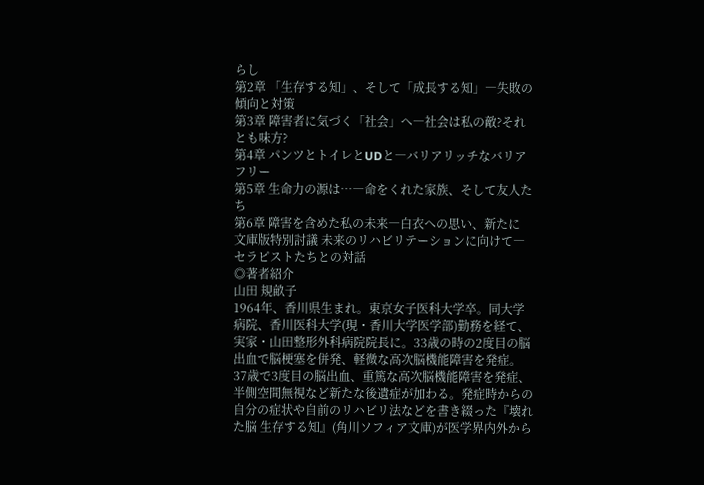らし
第2章 「生存する知」、そして「成長する知」―失敗の傾向と対策
第3章 障害者に気づく「社会」へ―社会は私の敵?それとも味方?
第4章 パンツとトイレとUDと―バリアリッチなバリアフリー
第5章 生命力の源は…―命をくれた家族、そして友人たち
第6章 障害を含めた私の未来―白衣への思い、新たに
文庫版特別討議 未来のリハビリテーションに向けて―セラピストたちとの対話
◎著者紹介
山田 規畝子
1964年、香川県生まれ。東京女子医科大学卒。同大学病院、香川医科大学(現・香川大学医学部)勤務を経て、実家・山田整形外科病院院長に。33歳の時の2度目の脳出血で脳梗塞を併発、軽微な高次脳機能障害を発症。37歳で3度目の脳出血、重篤な高次脳機能障害を発症、半側空間無視など新たな後遺症が加わる。発症時からの自分の症状や自前のリハビリ法などを書き綴った『壊れた脳 生存する知』(角川ソフィア文庫)が医学界内外から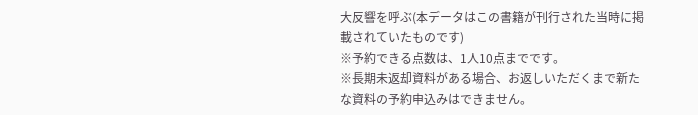大反響を呼ぶ(本データはこの書籍が刊行された当時に掲載されていたものです)
※予約できる点数は、1人10点までです。
※長期未返却資料がある場合、お返しいただくまで新たな資料の予約申込みはできません。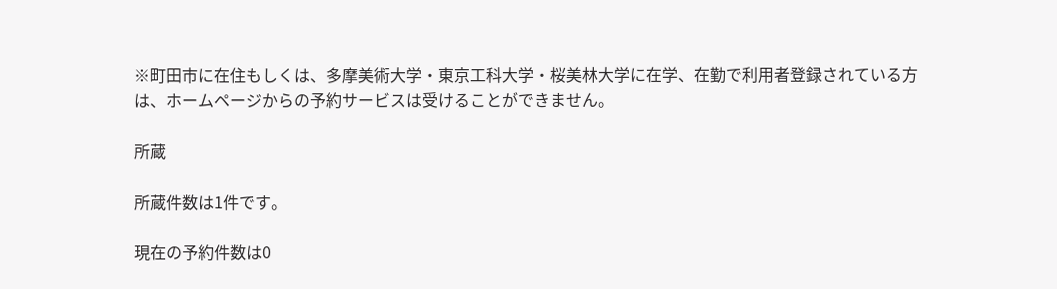※町田市に在住もしくは、多摩美術大学・東京工科大学・桜美林大学に在学、在勤で利用者登録されている方は、ホームページからの予約サービスは受けることができません。

所蔵

所蔵件数は1件です。

現在の予約件数は0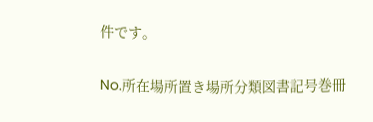件です。

No.所在場所置き場所分類図書記号巻冊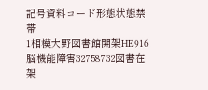記号資料コード形態状態禁帯
1相模大野図書館開架HE916脳機能障害32758732図書在架